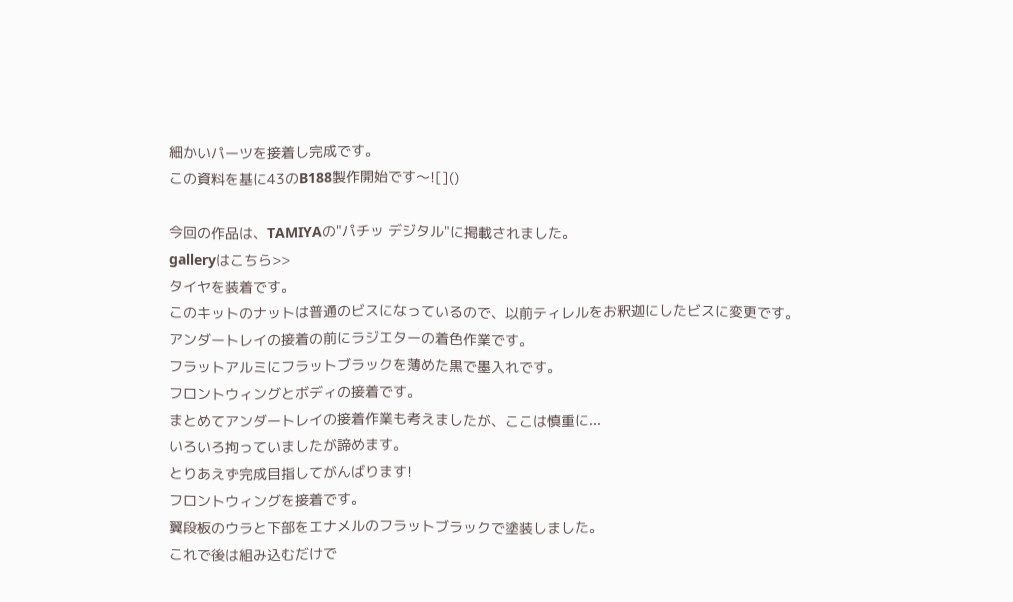細かいパーツを接着し完成です。
この資料を基に43のB188製作開始です〜![]()

今回の作品は、TAMIYAの"パチッ デジタル"に掲載されました。
galleryはこちら>>
タイヤを装着です。
このキットのナットは普通のビスになっているので、以前ティレルをお釈迦にしたビスに変更です。
アンダートレイの接着の前にラジエターの着色作業です。
フラットアルミにフラットブラックを薄めた黒で墨入れです。
フロントウィングとボディの接着です。
まとめてアンダートレイの接着作業も考えましたが、ここは慎重に...
いろいろ拘っていましたが諦めます。
とりあえず完成目指してがんばります!
フロントウィングを接着です。
翼段板のウラと下部をエナメルのフラットブラックで塗装しました。
これで後は組み込むだけで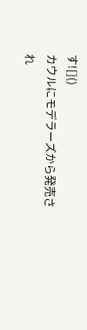す![]()
カウルにモデラーズから発売され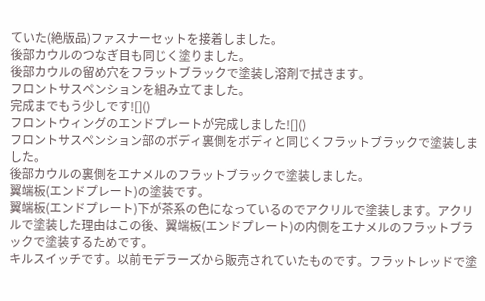ていた(絶版品)ファスナーセットを接着しました。
後部カウルのつなぎ目も同じく塗りました。
後部カウルの留め穴をフラットブラックで塗装し溶剤で拭きます。
フロントサスペンションを組み立てました。
完成までもう少しです![]()
フロントウィングのエンドプレートが完成しました![]()
フロントサスペンション部のボディ裏側をボディと同じくフラットブラックで塗装しました。
後部カウルの裏側をエナメルのフラットブラックで塗装しました。
翼端板(エンドプレート)の塗装です。
翼端板(エンドプレート)下が茶系の色になっているのでアクリルで塗装します。アクリルで塗装した理由はこの後、翼端板(エンドプレート)の内側をエナメルのフラットブラックで塗装するためです。
キルスイッチです。以前モデラーズから販売されていたものです。フラットレッドで塗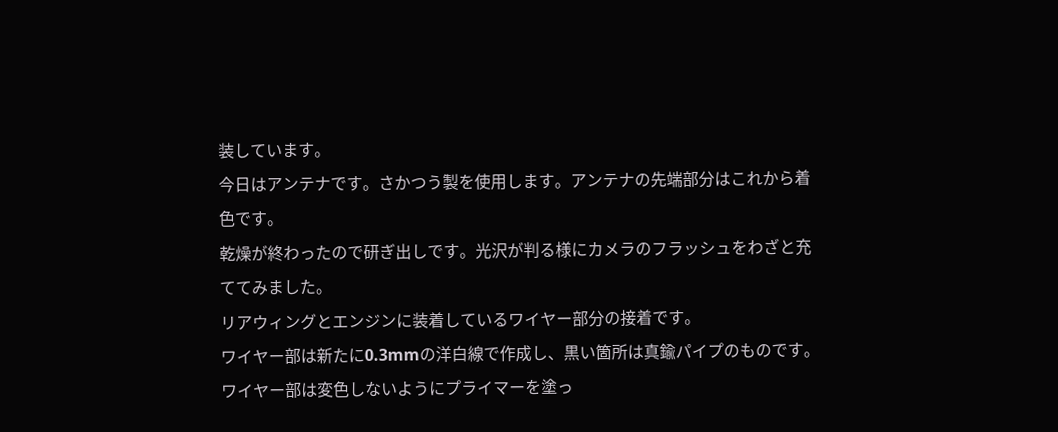装しています。
今日はアンテナです。さかつう製を使用します。アンテナの先端部分はこれから着色です。
乾燥が終わったので研ぎ出しです。光沢が判る様にカメラのフラッシュをわざと充ててみました。
リアウィングとエンジンに装着しているワイヤー部分の接着です。
ワイヤー部は新たに0.3mmの洋白線で作成し、黒い箇所は真鍮パイプのものです。ワイヤー部は変色しないようにプライマーを塗っ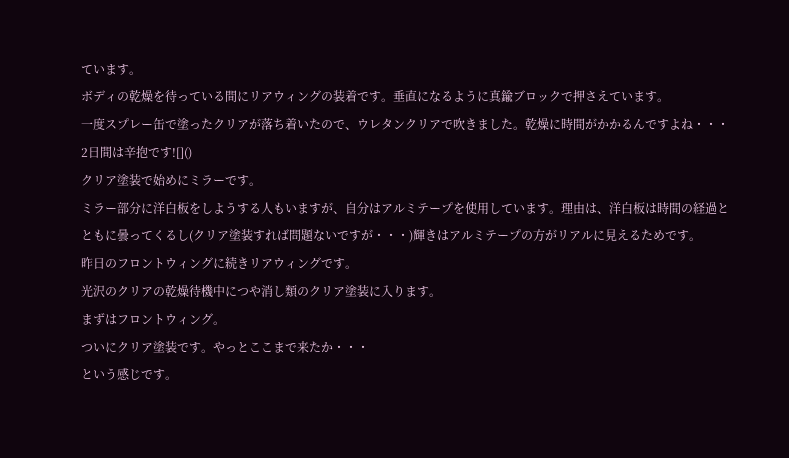ています。
ボディの乾燥を待っている間にリアウィングの装着です。垂直になるように真鍮ブロックで押さえています。
一度スプレー缶で塗ったクリアが落ち着いたので、ウレタンクリアで吹きました。乾燥に時間がかかるんですよね・・・
2日間は辛抱です![]()
クリア塗装で始めにミラーです。
ミラー部分に洋白板をしようする人もいますが、自分はアルミテープを使用しています。理由は、洋白板は時間の経過とともに曇ってくるし(クリア塗装すれば問題ないですが・・・)輝きはアルミテープの方がリアルに見えるためです。
昨日のフロントウィングに続きリアウィングです。
光沢のクリアの乾燥待機中につや消し類のクリア塗装に入ります。
まずはフロントウィング。
ついにクリア塗装です。やっとここまで来たか・・・
という感じです。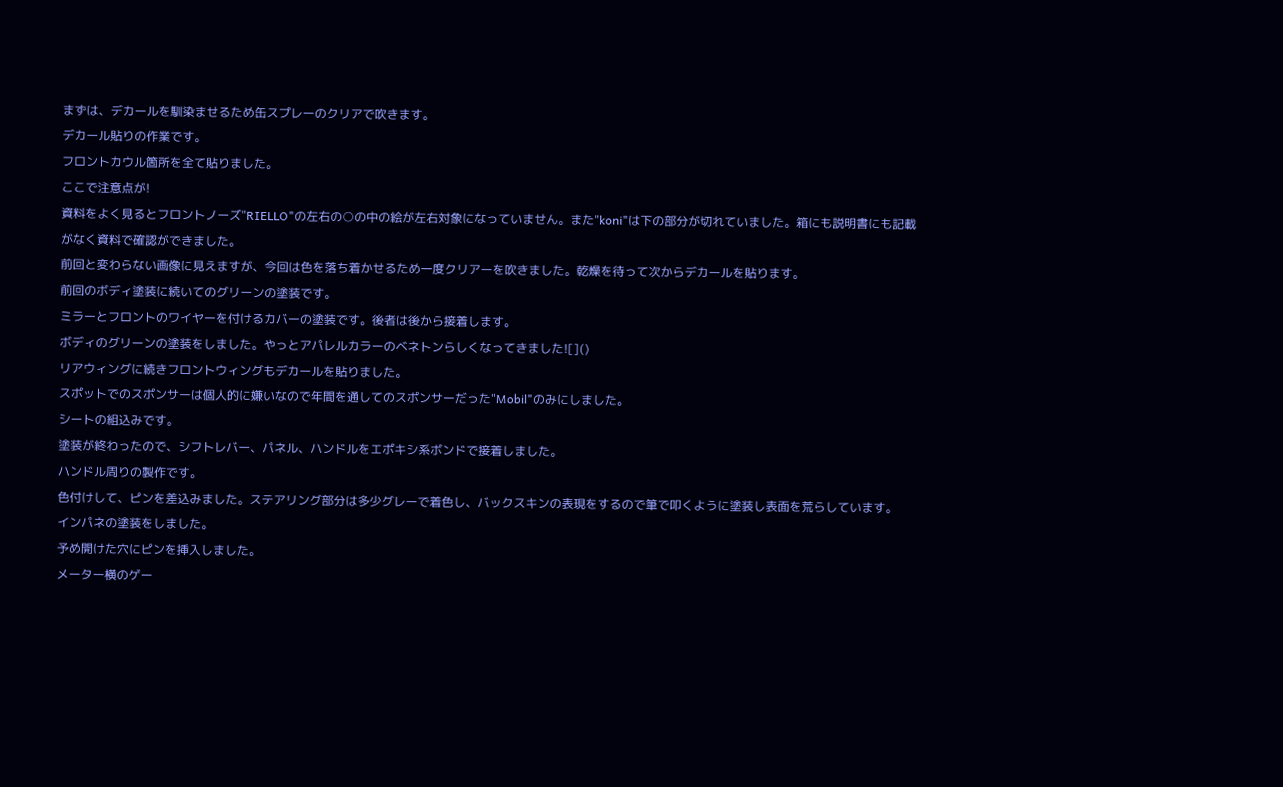まずは、デカールを馴染ませるため缶スプレーのクリアで吹きます。
デカール貼りの作業です。
フロントカウル箇所を全て貼りました。
ここで注意点が!
資料をよく見るとフロントノーズ"RIELLO"の左右の○の中の絵が左右対象になっていません。また"koni"は下の部分が切れていました。箱にも説明書にも記載がなく資料で確認ができました。
前回と変わらない画像に見えますが、今回は色を落ち着かせるため一度クリアーを吹きました。乾燥を待って次からデカールを貼ります。
前回のボディ塗装に続いてのグリーンの塗装です。
ミラーとフロントのワイヤーを付けるカバーの塗装です。後者は後から接着します。
ボディのグリーンの塗装をしました。やっとアパレルカラーのベネトンらしくなってきました![]()
リアウィングに続きフロントウィングもデカールを貼りました。
スポットでのスポンサーは個人的に嫌いなので年間を通してのスポンサーだった"Mobil"のみにしました。
シートの組込みです。
塗装が終わったので、シフトレバー、パネル、ハンドルをエポキシ系ボンドで接着しました。
ハンドル周りの製作です。
色付けして、ピンを差込みました。ステアリング部分は多少グレーで着色し、バックスキンの表現をするので筆で叩くように塗装し表面を荒らしています。
インパネの塗装をしました。
予め開けた穴にピンを挿入しました。
メーター横のゲー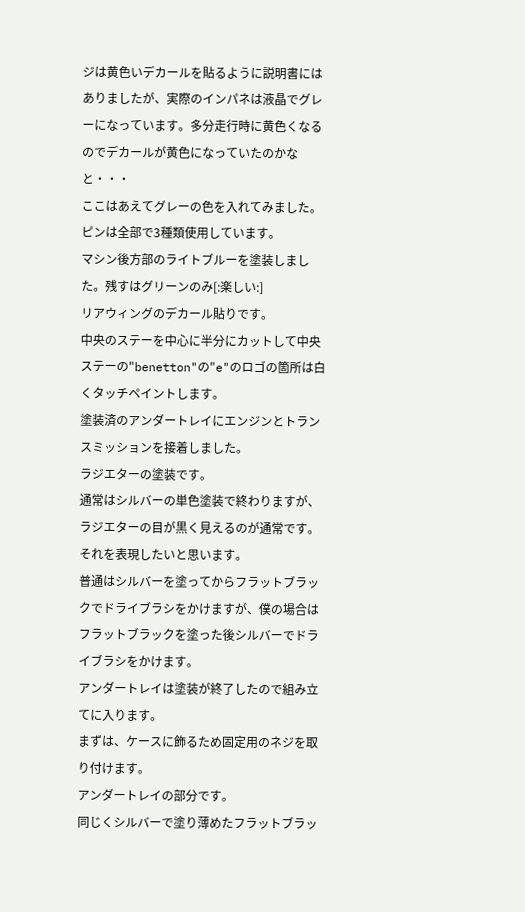ジは黄色いデカールを貼るように説明書にはありましたが、実際のインパネは液晶でグレーになっています。多分走行時に黄色くなるのでデカールが黄色になっていたのかなと・・・
ここはあえてグレーの色を入れてみました。
ピンは全部で3種類使用しています。
マシン後方部のライトブルーを塗装しました。残すはグリーンのみ[:楽しい:]
リアウィングのデカール貼りです。
中央のステーを中心に半分にカットして中央ステーの"benetton"の"e"のロゴの箇所は白くタッチペイントします。
塗装済のアンダートレイにエンジンとトランスミッションを接着しました。
ラジエターの塗装です。
通常はシルバーの単色塗装で終わりますが、ラジエターの目が黒く見えるのが通常です。それを表現したいと思います。
普通はシルバーを塗ってからフラットブラックでドライブラシをかけますが、僕の場合はフラットブラックを塗った後シルバーでドライブラシをかけます。
アンダートレイは塗装が終了したので組み立てに入ります。
まずは、ケースに飾るため固定用のネジを取り付けます。
アンダートレイの部分です。
同じくシルバーで塗り薄めたフラットブラッ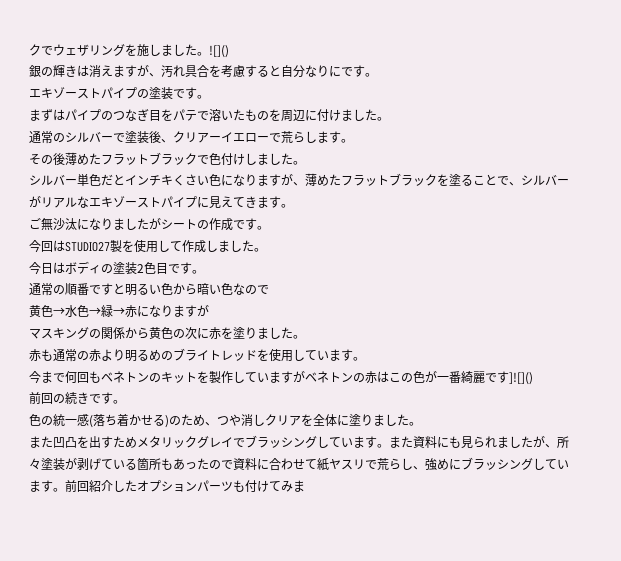クでウェザリングを施しました。![]()
銀の輝きは消えますが、汚れ具合を考慮すると自分なりにです。
エキゾーストパイプの塗装です。
まずはパイプのつなぎ目をパテで溶いたものを周辺に付けました。
通常のシルバーで塗装後、クリアーイエローで荒らします。
その後薄めたフラットブラックで色付けしました。
シルバー単色だとインチキくさい色になりますが、薄めたフラットブラックを塗ることで、シルバーがリアルなエキゾーストパイプに見えてきます。
ご無沙汰になりましたがシートの作成です。
今回はSTUDIO27製を使用して作成しました。
今日はボディの塗装2色目です。
通常の順番ですと明るい色から暗い色なので
黄色→水色→緑→赤になりますが
マスキングの関係から黄色の次に赤を塗りました。
赤も通常の赤より明るめのブライトレッドを使用しています。
今まで何回もベネトンのキットを製作していますがベネトンの赤はこの色が一番綺麗です]![]()
前回の続きです。
色の統一感(落ち着かせる)のため、つや消しクリアを全体に塗りました。
また凹凸を出すためメタリックグレイでブラッシングしています。また資料にも見られましたが、所々塗装が剥げている箇所もあったので資料に合わせて紙ヤスリで荒らし、強めにブラッシングしています。前回紹介したオプションパーツも付けてみま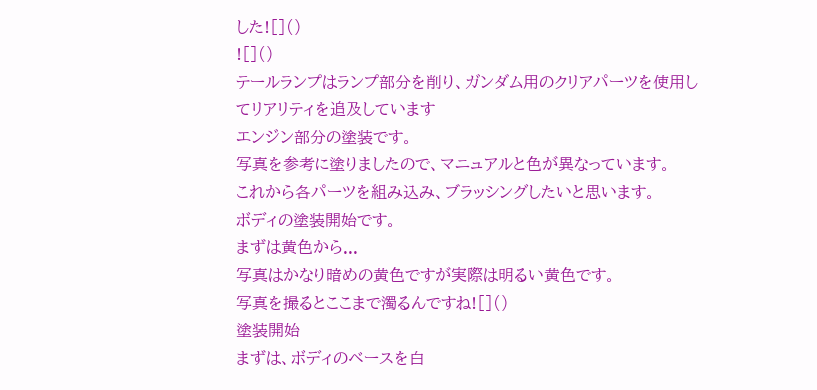した![]()
![]()
テールランプはランプ部分を削り、ガンダム用のクリアパーツを使用してリアリティを追及しています
エンジン部分の塗装です。
写真を参考に塗りましたので、マニュアルと色が異なっています。
これから各パーツを組み込み、ブラッシングしたいと思います。
ボディの塗装開始です。
まずは黄色から...
写真はかなり暗めの黄色ですが実際は明るい黄色です。
写真を撮るとここまで濁るんですね![]()
塗装開始
まずは、ボディのベースを白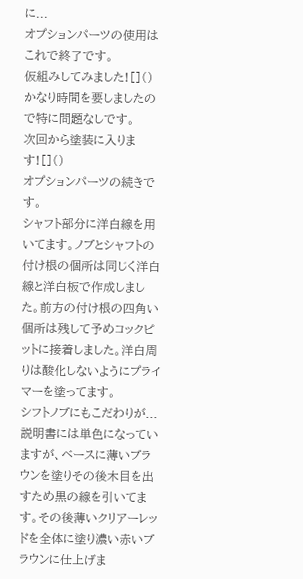に...
オプションパーツの使用はこれで終了です。
仮組みしてみました![]()
かなり時間を要しましたので特に問題なしです。
次回から塗装に入ります![]()
オプションパーツの続きです。
シャフト部分に洋白線を用いてます。ノブとシャフトの付け根の個所は同じく洋白線と洋白板で作成しました。前方の付け根の四角い個所は残して予めコックピットに接着しました。洋白周りは酸化しないようにプライマーを塗ってます。
シフトノブにもこだわりが...
説明書には単色になっていますが、ベースに薄いブラウンを塗りその後木目を出すため黒の線を引いてます。その後薄いクリアーレッドを全体に塗り濃い赤いブラウンに仕上げま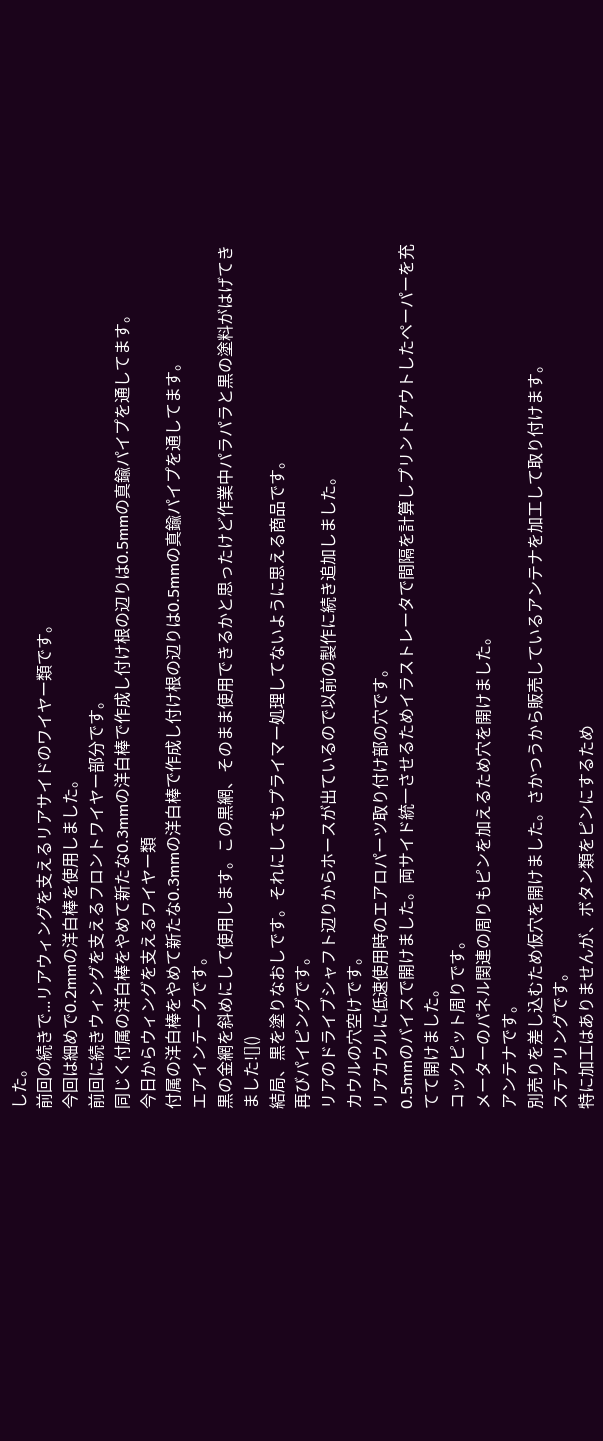した。
前回の続きで...リアウィングを支えるリアサイドのワイヤー類です。
今回は細めで0.2mmの洋白棒を使用しました。
前回に続きウィングを支えるフロントワイヤー部分です。
同じく付属の洋白棒をやめて新たな0.3mmの洋白棒で作成し付け根の辺りは0.5mmの真鍮パイプを通してます。
今日からウィングを支えるワイヤー類
付属の洋白棒をやめて新たな0.3mmの洋白棒で作成し付け根の辺りは0.5mmの真鍮パイプを通してます。
エアインテークです。
黒の金網を斜めにして使用します。この黒網、そのまま使用できるかと思ったけど作業中パラパラと黒の塗料がはげてきました![]()
結局、黒を塗りなおしです。それにしてもプライマー処理してないように思える商品です。
再びパイピングです。
リアのドライブシャフト辺りからホースが出ているので以前の製作に続き追加しました。
カウルの穴空けです。
リアカウルに低速使用時のエアロパーツ取り付け部の穴です。
0.5mmのバイスで開けました。両サイド統一させるためイラストレータで間隔を計算しプリントアウトしたペーパーを充てて開けました。
コックピット周りです。
メーターのパネル関連の周りもピンを加えるため穴を開けました。
アンテナです。
別売りを差し込むため仮穴を開けました。さかつうから販売しているアンテナを加工して取り付けます。
ステアリングです。
特に加工はありませんが、ボタン類をピンにするため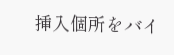挿入個所をバイ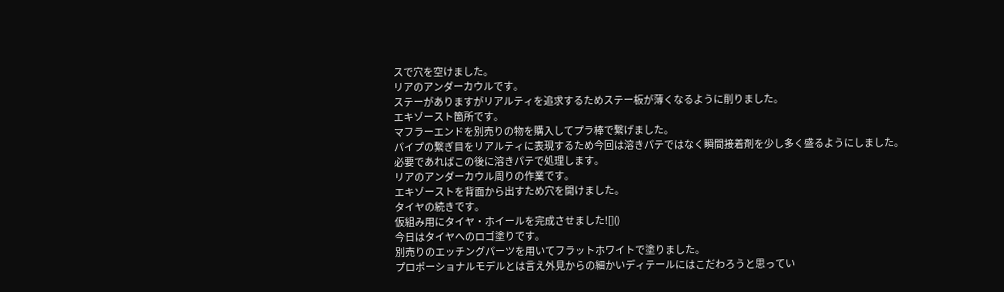スで穴を空けました。
リアのアンダーカウルです。
ステーがありますがリアルティを追求するためステー板が薄くなるように削りました。
エキゾースト箇所です。
マフラーエンドを別売りの物を購入してプラ棒で繋げました。
パイプの繋ぎ目をリアルティに表現するため今回は溶きパテではなく瞬間接着剤を少し多く盛るようにしました。
必要であればこの後に溶きパテで処理します。
リアのアンダーカウル周りの作業です。
エキゾーストを背面から出すため穴を開けました。
タイヤの続きです。
仮組み用にタイヤ・ホイールを完成させました![]()
今日はタイヤへのロゴ塗りです。
別売りのエッチングパーツを用いてフラットホワイトで塗りました。
プロポーショナルモデルとは言え外見からの細かいディテールにはこだわろうと思ってい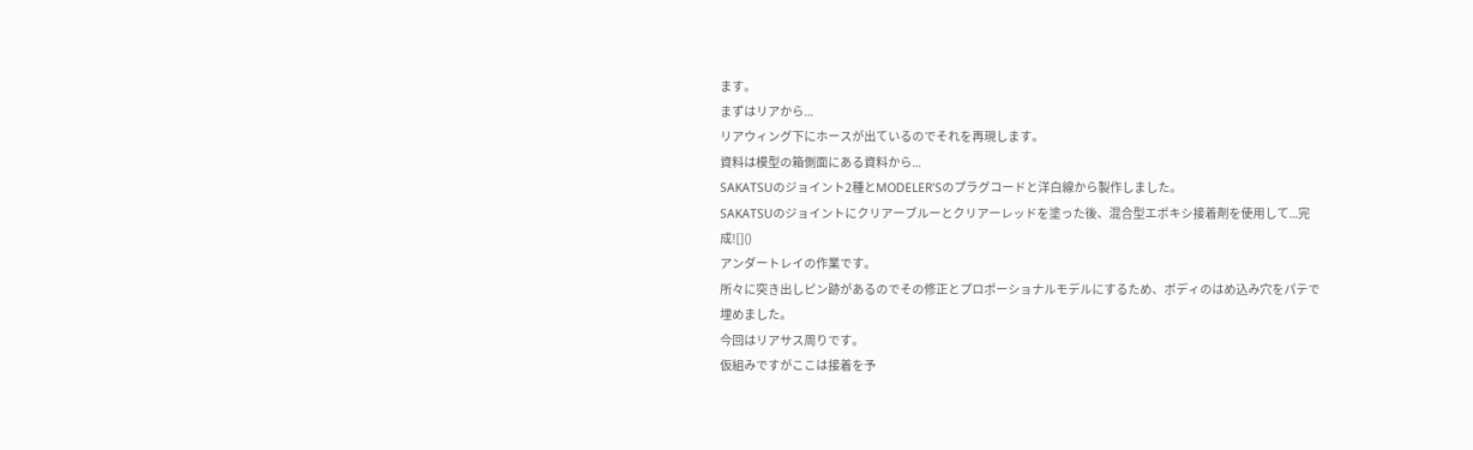ます。
まずはリアから...
リアウィング下にホースが出ているのでそれを再現します。
資料は模型の箱側面にある資料から...
SAKATSUのジョイント2種とMODELER'Sのプラグコードと洋白線から製作しました。
SAKATSUのジョイントにクリアーブルーとクリアーレッドを塗った後、混合型エポキシ接着剤を使用して...完成![]()
アンダートレイの作業です。
所々に突き出しピン跡があるのでその修正とプロポーショナルモデルにするため、ボディのはめ込み穴をパテで埋めました。
今回はリアサス周りです。
仮組みですがここは接着を予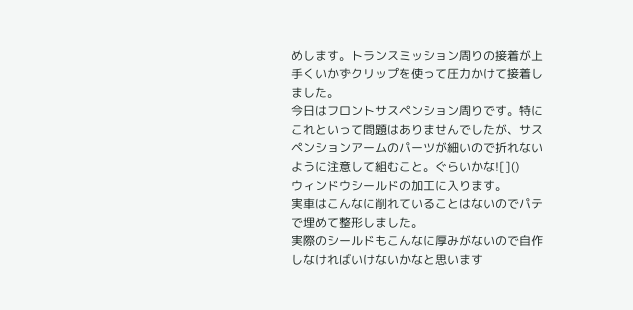めします。トランスミッション周りの接着が上手くいかずクリップを使って圧力かけて接着しました。
今日はフロントサスペンション周りです。特にこれといって問題はありませんでしたが、サスペンションアームのパーツが細いので折れないように注意して組むこと。ぐらいかな![]()
ウィンドウシールドの加工に入ります。
実車はこんなに削れていることはないのでパテで埋めて整形しました。
実際のシールドもこんなに厚みがないので自作しなければいけないかなと思います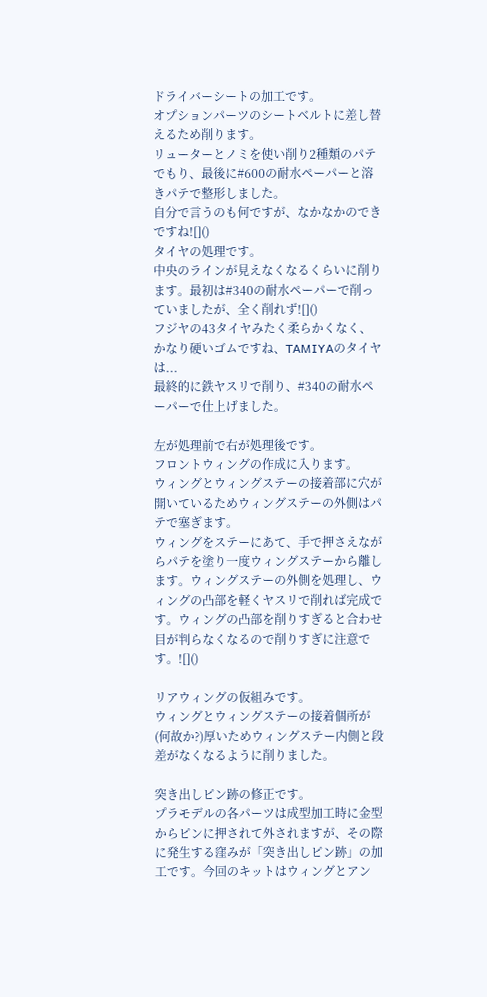ドライバーシートの加工です。
オプションパーツのシートベルトに差し替えるため削ります。
リューターとノミを使い削り2種類のパテでもり、最後に#600の耐水ペーパーと溶きパテで整形しました。
自分で言うのも何ですが、なかなかのできですね![]()
タイヤの処理です。
中央のラインが見えなくなるくらいに削ります。最初は#340の耐水ペーパーで削っていましたが、全く削れず![]()
フジヤの43タイヤみたく柔らかくなく、かなり硬いゴムですね、TAMIYAのタイヤは...
最終的に鉄ヤスリで削り、#340の耐水ペーパーで仕上げました。

左が処理前で右が処理後です。
フロントウィングの作成に入ります。
ウィングとウィングステーの接着部に穴が開いているためウィングステーの外側はパテで塞ぎます。
ウィングをステーにあて、手で押さえながらパテを塗り一度ウィングステーから離します。ウィングステーの外側を処理し、ウィングの凸部を軽くヤスリで削れば完成です。ウィングの凸部を削りすぎると合わせ目が判らなくなるので削りすぎに注意です。![]()

リアウィングの仮組みです。
ウィングとウィングステーの接着個所が(何故か?)厚いためウィングステー内側と段差がなくなるように削りました。

突き出しピン跡の修正です。
プラモデルの各パーツは成型加工時に金型からピンに押されて外されますが、その際に発生する窪みが「突き出しピン跡」の加工です。今回のキットはウィングとアン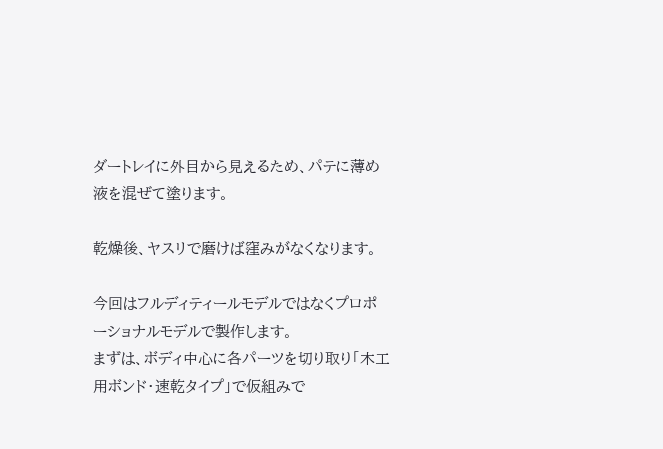ダートレイに外目から見えるため、パテに薄め液を混ぜて塗ります。

乾燥後、ヤスリで磨けば窪みがなくなります。

今回はフルディティールモデルではなくプロポーショナルモデルで製作します。
まずは、ボディ中心に各パーツを切り取り「木工用ボンド・速乾タイプ」で仮組みで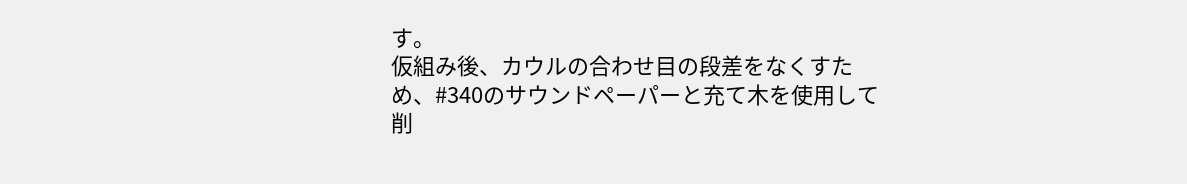す。
仮組み後、カウルの合わせ目の段差をなくすため、#340のサウンドペーパーと充て木を使用して削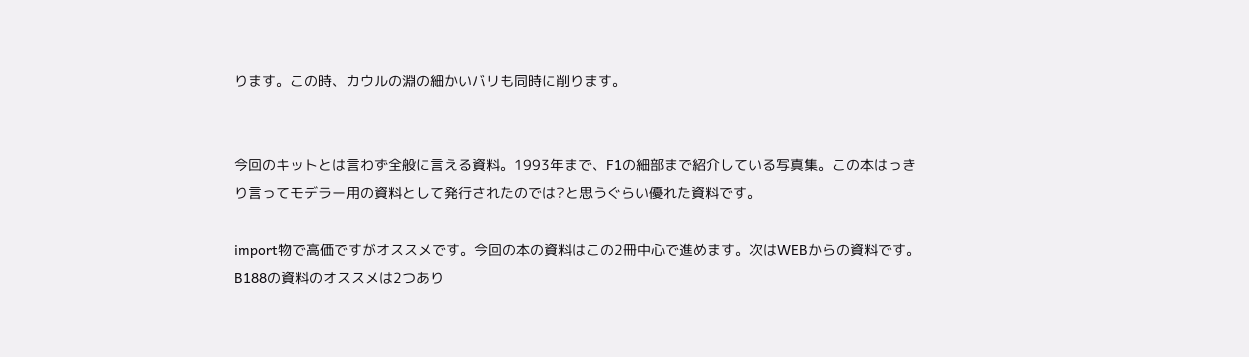ります。この時、カウルの淵の細かいバリも同時に削ります。


今回のキットとは言わず全般に言える資料。1993年まで、F1の細部まで紹介している写真集。この本はっきり言ってモデラー用の資料として発行されたのでは?と思うぐらい優れた資料です。

import物で高価ですがオススメです。今回の本の資料はこの2冊中心で進めます。次はWEBからの資料です。
B188の資料のオススメは2つあり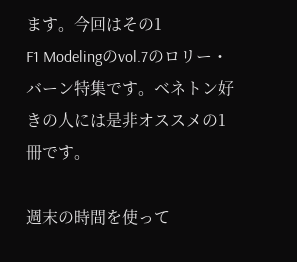ます。今回はその1
F1 Modelingのvol.7のロリー・バーン特集です。ベネトン好きの人には是非オススメの1冊です。

週末の時間を使って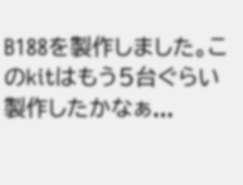B188を製作しました。このkitはもう5台ぐらい製作したかなぁ...